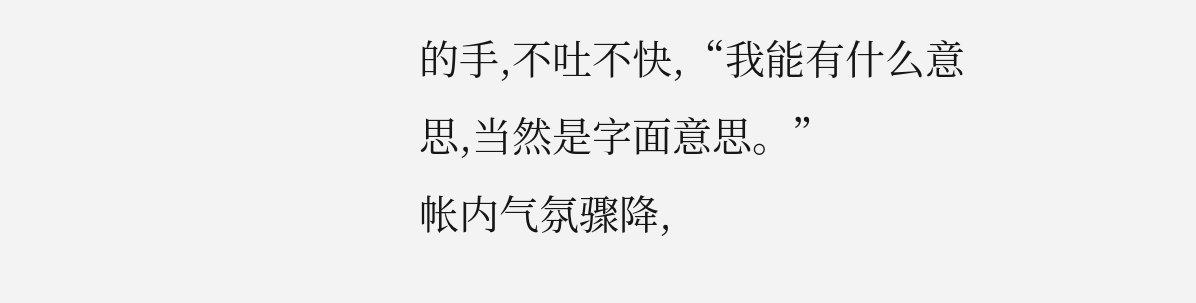的手,不吐不快,“我能有什么意思,当然是字面意思。”
帐内气氛骤降,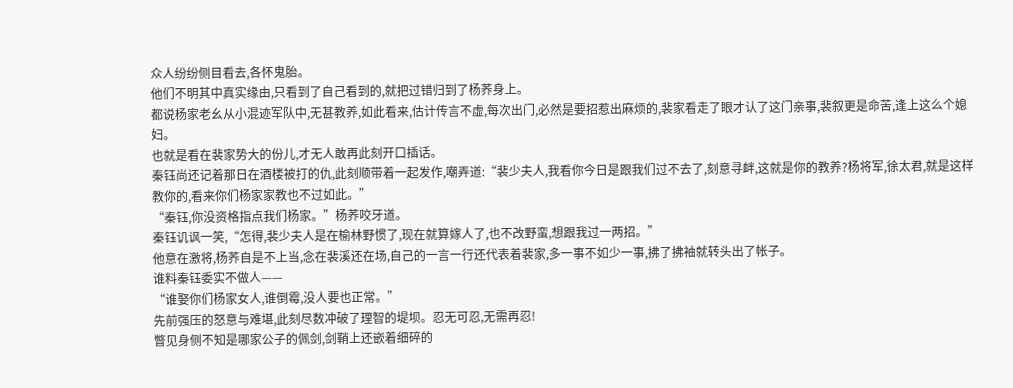众人纷纷侧目看去,各怀鬼胎。
他们不明其中真实缘由,只看到了自己看到的,就把过错归到了杨荞身上。
都说杨家老幺从小混迹军队中,无甚教养,如此看来,估计传言不虚,每次出门,必然是要招惹出麻烦的,裴家看走了眼才认了这门亲事,裴叙更是命苦,逢上这么个媳妇。
也就是看在裴家势大的份儿,才无人敢再此刻开口插话。
秦钰尚还记着那日在酒楼被打的仇,此刻顺带着一起发作,嘲弄道:“裴少夫人,我看你今日是跟我们过不去了,刻意寻衅,这就是你的教养?杨将军,徐太君,就是这样教你的,看来你们杨家家教也不过如此。”
“秦钰,你没资格指点我们杨家。”杨荞咬牙道。
秦钰讥讽一笑,“怎得,裴少夫人是在榆林野惯了,现在就算嫁人了,也不改野蛮,想跟我过一两招。”
他意在激将,杨荞自是不上当,念在裴溪还在场,自己的一言一行还代表着裴家,多一事不如少一事,拂了拂袖就转头出了帐子。
谁料秦钰委实不做人——
“谁娶你们杨家女人,谁倒霉,没人要也正常。”
先前强压的怒意与难堪,此刻尽数冲破了理智的堤坝。忍无可忍,无需再忍!
瞥见身侧不知是哪家公子的佩剑,剑鞘上还嵌着细碎的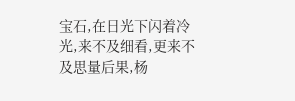宝石,在日光下闪着冷光,来不及细看,更来不及思量后果,杨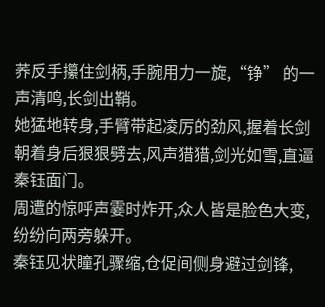荞反手攥住剑柄,手腕用力一旋,“铮” 的一声清鸣,长剑出鞘。
她猛地转身,手臂带起凌厉的劲风,握着长剑朝着身后狠狠劈去,风声猎猎,剑光如雪,直逼秦钰面门。
周遭的惊呼声霎时炸开,众人皆是脸色大变,纷纷向两旁躲开。
秦钰见状瞳孔骤缩,仓促间侧身避过剑锋,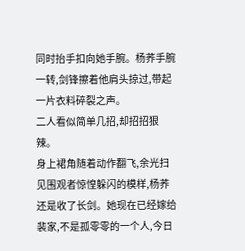同时抬手扣向她手腕。杨荞手腕一转,剑锋擦着他肩头掠过,带起一片衣料碎裂之声。
二人看似简单几招,却招招狠辣。
身上裙角随着动作翻飞,余光扫见围观者惊惶躲闪的模样,杨荞还是收了长剑。她现在已经嫁给裴家,不是孤零零的一个人,今日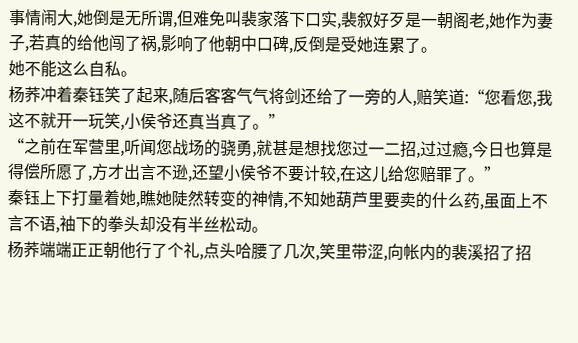事情闹大,她倒是无所谓,但难免叫裴家落下口实,裴叙好歹是一朝阁老,她作为妻子,若真的给他闯了祸,影响了他朝中口碑,反倒是受她连累了。
她不能这么自私。
杨荞冲着秦钰笑了起来,随后客客气气将剑还给了一旁的人,赔笑道:“您看您,我这不就开一玩笑,小侯爷还真当真了。”
“之前在军营里,听闻您战场的骁勇,就甚是想找您过一二招,过过瘾,今日也算是得偿所愿了,方才出言不逊,还望小侯爷不要计较,在这儿给您赔罪了。”
秦钰上下打量着她,瞧她陡然转变的神情,不知她葫芦里要卖的什么药,虽面上不言不语,袖下的拳头却没有半丝松动。
杨荞端端正正朝他行了个礼,点头哈腰了几次,笑里带涩,向帐内的裴溪招了招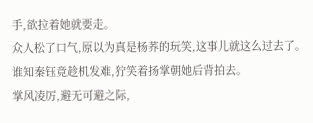手,欲拉着她就要走。
众人松了口气,原以为真是杨荞的玩笑,这事儿就这么过去了。
谁知秦钰竟趁机发难,狞笑着扬掌朝她后背拍去。
掌风凌厉,避无可避之际,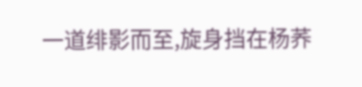一道绯影而至,旋身挡在杨荞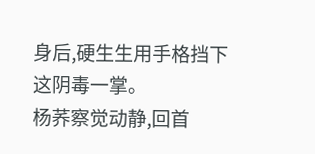身后,硬生生用手格挡下这阴毒一掌。
杨荞察觉动静,回首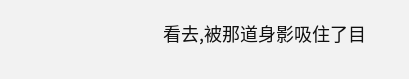看去,被那道身影吸住了目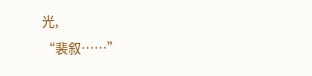光,
“裴叙……”